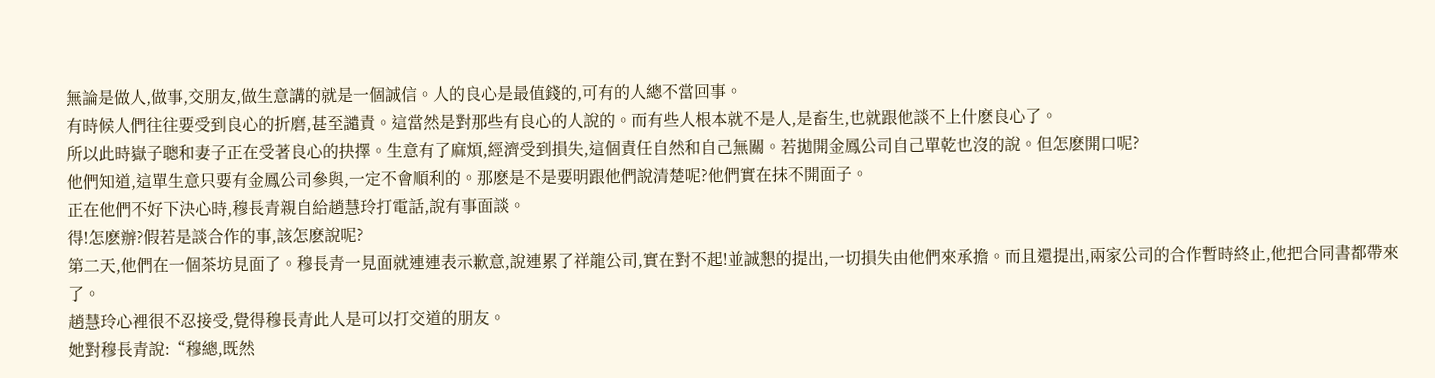無論是做人,做事,交朋友,做生意講的就是一個誠信。人的良心是最值錢的,可有的人總不當回事。
有時候人們往往要受到良心的折磨,甚至譴責。這當然是對那些有良心的人說的。而有些人根本就不是人,是畜生,也就跟他談不上什麽良心了。
所以此時嶽子聰和妻子正在受著良心的抉擇。生意有了麻煩,經濟受到損失,這個責任自然和自己無關。若拋開金鳳公司自己單乾也沒的說。但怎麽開口呢?
他們知道,這單生意只要有金鳳公司參與,一定不會順利的。那麽是不是要明跟他們說清楚呢?他們實在抹不開面子。
正在他們不好下決心時,穆長青親自給趙慧玲打電話,說有事面談。
得!怎麽辦?假若是談合作的事,該怎麽說呢?
第二天,他們在一個茶坊見面了。穆長青一見面就連連表示歉意,說連累了祥龍公司,實在對不起!並誠懇的提出,一切損失由他們來承擔。而且還提出,兩家公司的合作暫時終止,他把合同書都帶來了。
趙慧玲心裡很不忍接受,覺得穆長青此人是可以打交道的朋友。
她對穆長青說:“穆總,既然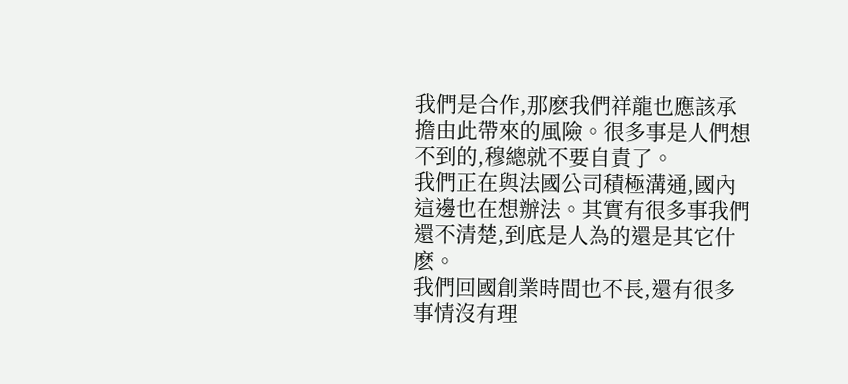我們是合作,那麽我們祥龍也應該承擔由此帶來的風險。很多事是人們想不到的,穆總就不要自責了。
我們正在與法國公司積極溝通,國內這邊也在想辦法。其實有很多事我們還不清楚,到底是人為的還是其它什麽。
我們回國創業時間也不長,還有很多事情沒有理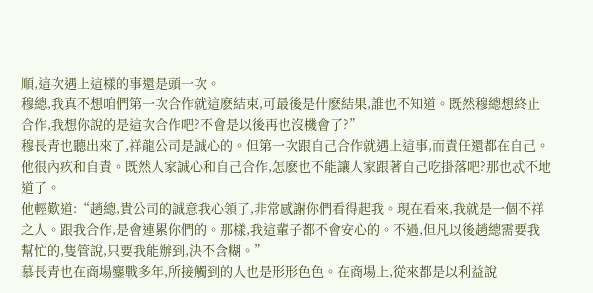順,這次遇上這樣的事還是頭一次。
穆總,我真不想咱們第一次合作就這麽結束,可最後是什麽結果,誰也不知道。既然穆總想終止合作,我想你說的是這次合作吧?不會是以後再也沒機會了?”
穆長青也聽出來了,祥龍公司是誠心的。但第一次跟自己合作就遇上這事,而責任還都在自己。他很內疚和自責。既然人家誠心和自己合作,怎麽也不能讓人家跟著自己吃掛落吧?那也忒不地道了。
他輕歎道:“趙總,貴公司的誠意我心領了,非常感謝你們看得起我。現在看來,我就是一個不祥之人。跟我合作,是會連累你們的。那樣,我這輩子都不會安心的。不過,但凡以後趙總需要我幫忙的,隻管說,只要我能辦到,決不含糊。”
慕長青也在商場鏖戰多年,所接觸到的人也是形形色色。在商場上,從來都是以利益說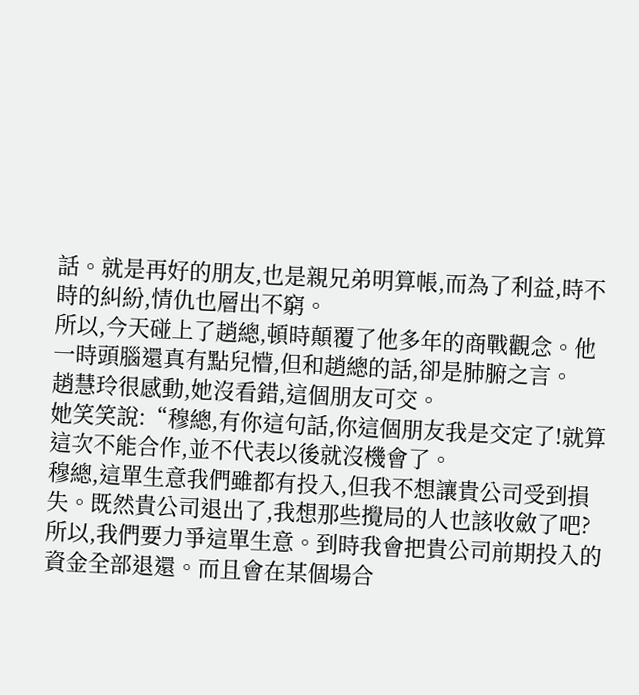話。就是再好的朋友,也是親兄弟明算帳,而為了利益,時不時的糾紛,情仇也層出不窮。
所以,今天碰上了趙總,頓時顛覆了他多年的商戰觀念。他一時頭腦還真有點兒懵,但和趙總的話,卻是肺腑之言。
趙慧玲很感動,她沒看錯,這個朋友可交。
她笑笑說:“穆總,有你這句話,你這個朋友我是交定了!就算這次不能合作,並不代表以後就沒機會了。
穆總,這單生意我們雖都有投入,但我不想讓貴公司受到損失。既然貴公司退出了,我想那些攪局的人也該收斂了吧?所以,我們要力爭這單生意。到時我會把貴公司前期投入的資金全部退還。而且會在某個場合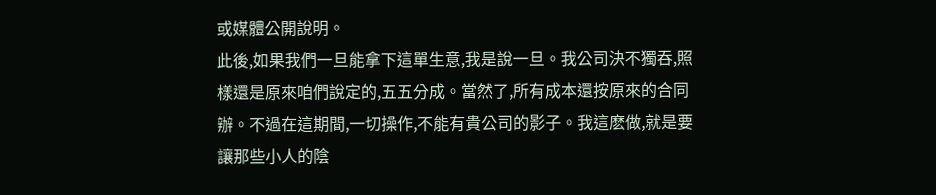或媒體公開說明。
此後,如果我們一旦能拿下這單生意,我是說一旦。我公司決不獨吞,照樣還是原來咱們說定的,五五分成。當然了,所有成本還按原來的合同辦。不過在這期間,一切操作,不能有貴公司的影子。我這麽做,就是要讓那些小人的陰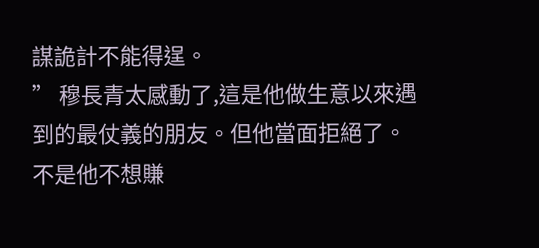謀詭計不能得逞。
” 穆長青太感動了,這是他做生意以來遇到的最仗義的朋友。但他當面拒絕了。不是他不想賺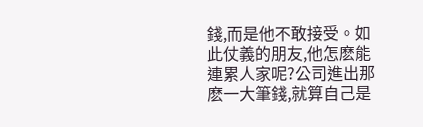錢,而是他不敢接受。如此仗義的朋友,他怎麽能連累人家呢?公司進出那麽一大筆錢,就算自己是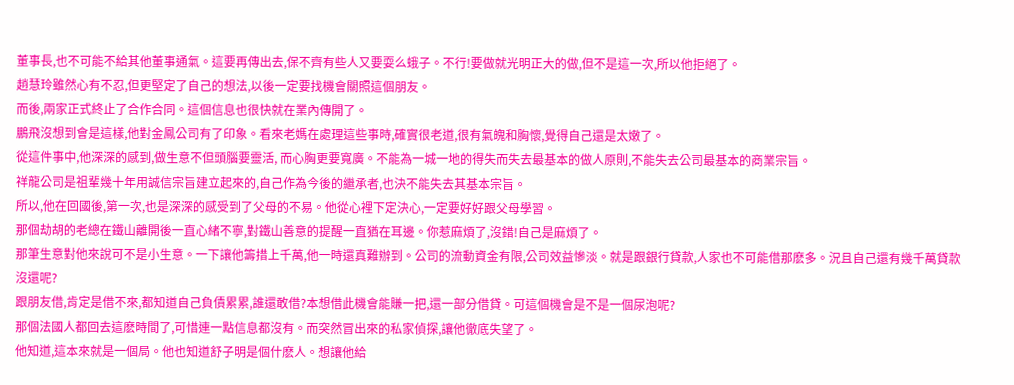董事長,也不可能不給其他董事通氣。這要再傳出去,保不齊有些人又要耍么蛾子。不行!要做就光明正大的做,但不是這一次,所以他拒絕了。
趙慧玲雖然心有不忍,但更堅定了自己的想法,以後一定要找機會關照這個朋友。
而後,兩家正式終止了合作合同。這個信息也很快就在業內傳開了。
鵬飛沒想到會是這樣,他對金鳳公司有了印象。看來老媽在處理這些事時,確實很老道,很有氣魄和胸懷,覺得自己還是太嫩了。
從這件事中,他深深的感到,做生意不但頭腦要靈活, 而心胸更要寬廣。不能為一城一地的得失而失去最基本的做人原則,不能失去公司最基本的商業宗旨。
祥龍公司是祖輩幾十年用誠信宗旨建立起來的,自己作為今後的繼承者,也決不能失去其基本宗旨。
所以,他在回國後,第一次,也是深深的感受到了父母的不易。他從心裡下定決心,一定要好好跟父母學習。
那個劫胡的老總在鐵山離開後一直心緒不寧,對鐵山善意的提醒一直猶在耳邊。你惹麻煩了,沒錯!自己是麻煩了。
那筆生意對他來說可不是小生意。一下讓他籌措上千萬,他一時還真難辦到。公司的流動資金有限,公司效益慘淡。就是跟銀行貸款,人家也不可能借那麽多。況且自己還有幾千萬貸款沒還呢?
跟朋友借,肯定是借不來,都知道自己負債累累,誰還敢借?本想借此機會能賺一把,還一部分借貸。可這個機會是不是一個尿泡呢?
那個法國人都回去這麽時間了,可惜連一點信息都沒有。而突然冒出來的私家偵探,讓他徹底失望了。
他知道,這本來就是一個局。他也知道舒子明是個什麽人。想讓他給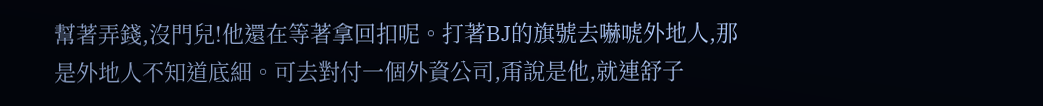幫著弄錢,沒門兒!他還在等著拿回扣呢。打著BJ的旗號去嚇唬外地人,那是外地人不知道底細。可去對付一個外資公司,甭說是他,就連舒子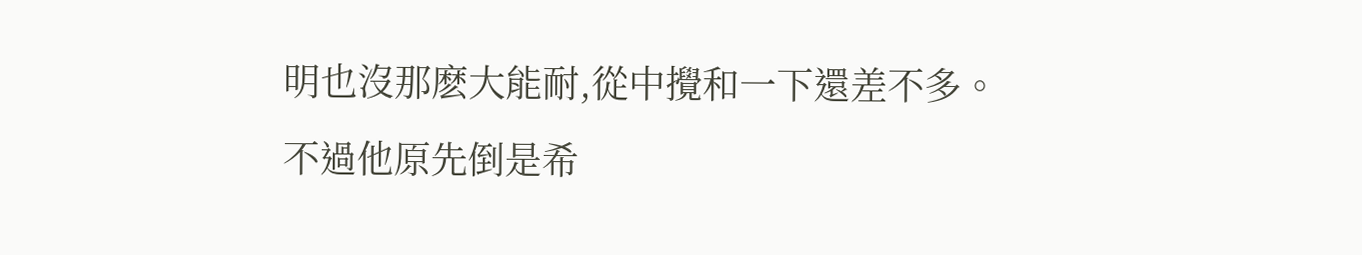明也沒那麽大能耐,從中攪和一下還差不多。
不過他原先倒是希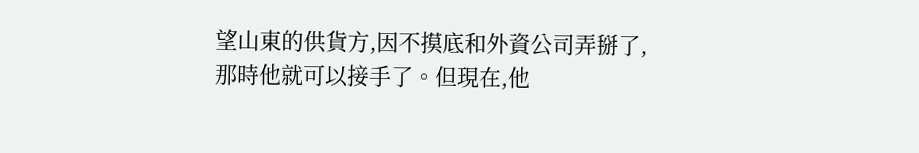望山東的供貨方,因不摸底和外資公司弄掰了,那時他就可以接手了。但現在,他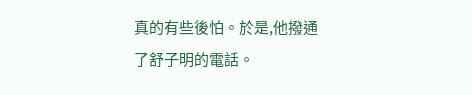真的有些後怕。於是,他撥通了舒子明的電話。